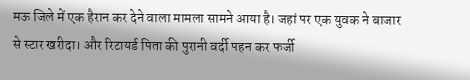मऊ जिले में एक हैरान कर देने वाला मामला सामने आया है। जहां पर एक युवक ने बाजार से स्टार खरीदा। और रिटायर्ड पिता की पुरानी वर्दी पहन कर फर्जी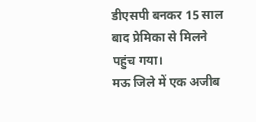डीएसपी बनकर 15 साल बाद प्रेमिका से मिलने पहुंच गया।
मऊ जिले में एक अजीब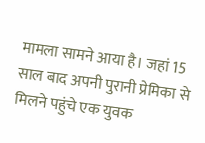मामला सामने आया है। जहां 15 साल बाद अपनी पुरानी प्रेमिका से मिलने पहुंचे एक युवक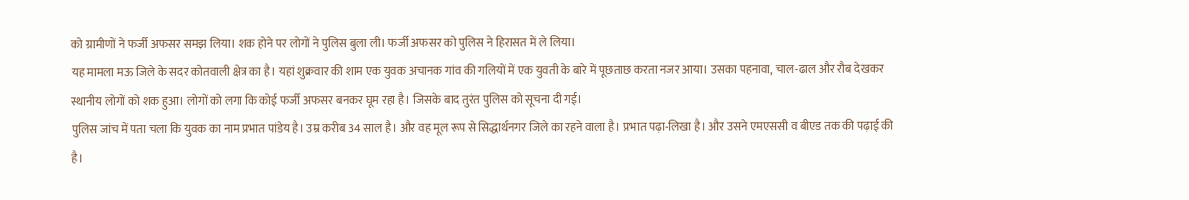को ग्रामीणों ने फर्जी अफसर समझ लिया। शक होने पर लोगों ने पुलिस बुला ली। फर्जी अफसर को पुलिस ने हिरासत में ले लिया।
यह मामला मऊ जिले के सदर कोतवाली क्षेत्र का है। यहां शुक्रवार की शाम एक युवक अचानक गांव की गलियों में एक युवती के बारे में पूछताछ करता नजर आया। उसका पहनावा, चाल-ढाल और रौब देखकर स्थानीय लोगों को शक हुआ। लोगों को लगा कि कोई फर्जी अफसर बनकर घूम रहा है। जिसके बाद तुरंत पुलिस को सूचना दी गई।
पुलिस जांच में पता चला कि युवक का नाम प्रभात पांडेय है। उम्र करीब 34 साल है। और वह मूल रूप से सिद्धार्थनगर जिले का रहने वाला है। प्रभात पढ़ा-लिखा है। और उसने एमएससी व बीएड तक की पढ़ाई की है।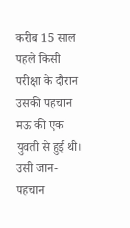करीब 15 साल पहले किसी परीक्षा के दौरान उसकी पहचान मऊ की एक युवती से हुई थी। उसी जान-पहचान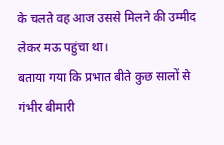के चलते वह आज उससे मिलने की उम्मीद लेकर मऊ पहुंचा था।
बताया गया कि प्रभात बीते कुछ सालों से गंभीर बीमारी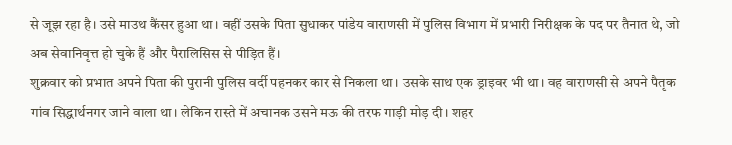से जूझ रहा है। उसे माउथ कैंसर हुआ था। वहीं उसके पिता सुधाकर पांडेय वाराणसी में पुलिस विभाग में प्रभारी निरीक्षक के पद पर तैनात थे, जो अब सेवानिवृत्त हो चुके हैं और पैरालिसिस से पीड़ित हैं।
शुक्रवार को प्रभात अपने पिता की पुरानी पुलिस वर्दी पहनकर कार से निकला था। उसके साथ एक ड्राइवर भी था। वह वाराणसी से अपने पैतृक गांव सिद्धार्थनगर जाने वाला था। लेकिन रास्ते में अचानक उसने मऊ की तरफ गाड़ी मोड़ दी। शहर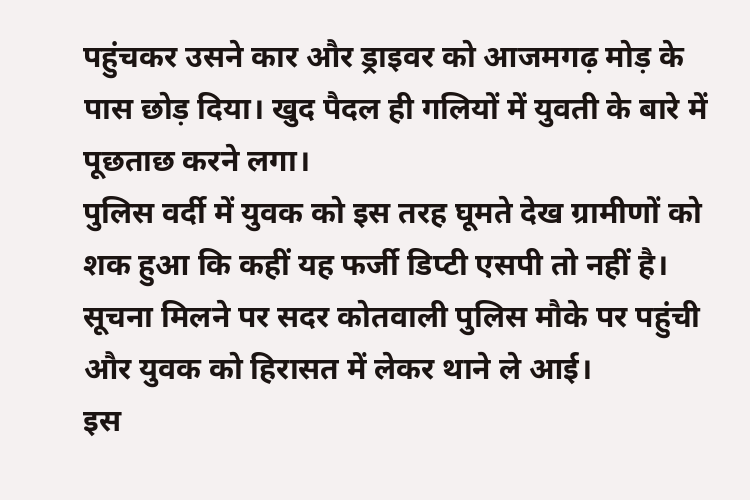पहुंचकर उसने कार और ड्राइवर को आजमगढ़ मोड़ के पास छोड़ दिया। खुद पैदल ही गलियों में युवती के बारे में पूछताछ करने लगा।
पुलिस वर्दी में युवक को इस तरह घूमते देख ग्रामीणों को शक हुआ कि कहीं यह फर्जी डिप्टी एसपी तो नहीं है।
सूचना मिलने पर सदर कोतवाली पुलिस मौके पर पहुंची और युवक को हिरासत में लेकर थाने ले आई।
इस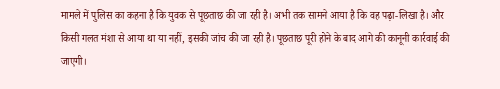मामले में पुलिस का कहना है कि युवक से पूछताछ की जा रही है। अभी तक सामने आया है कि वह पढ़ा-लिखा है। और किसी गलत मंशा से आया था या नहीं, इसकी जांच की जा रही है। पूछताछ पूरी होने के बाद आगे की कानूनी कार्रवाई की जाएगी।